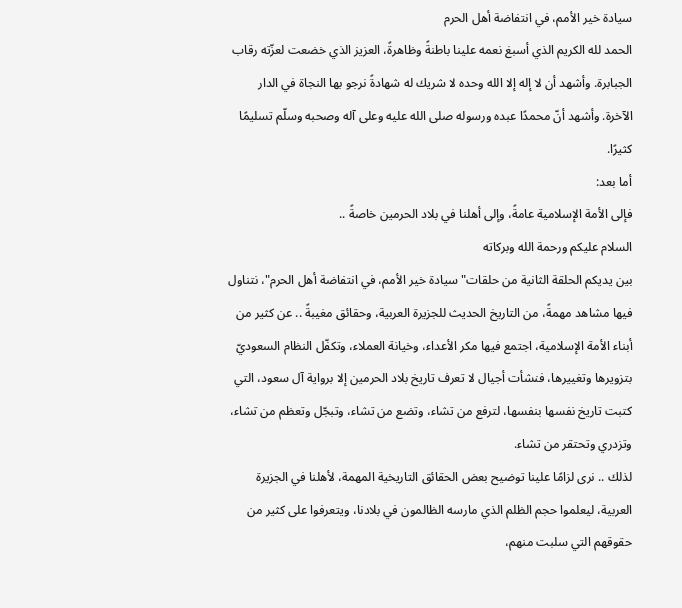سيادة خير الأمم، في انتفاضة أهل الحرم
الحمد لله الكريم الذي أسبغ نعمه علينا باطنةً وظاهرةً، العزيز الذي خضعت لعزّته رقاب الجبابرة. وأشهد أن لا إله إلا الله وحده لا شريك له شهادةً نرجو بها النجاة في الدار الآخرة. وأشهد أنّ محمدًا عبده ورسوله صلى الله عليه وعلى آله وصحبه وسلّم تسليمًا كثيرًا.
أما بعد:
فإلى الأمة الإسلامية عامةً، وإلى أهلنا في بلاد الحرمين خاصةً ..
السلام عليكم ورحمة الله وبركاته
بين يديكم الحلقة الثانية من حلقات"سيادة خير الأمم، في انتفاضة أهل الحرم"، نتناول فيها مشاهد مهمةً، من التاريخ الحديث للجزيرة العربية، وحقائق مغيبةً .. عن كثير من أبناء الأمة الإسلامية، اجتمع فيها مكر الأعداء، وخيانة العملاء، وتكفّل النظام السعوديّ بتزويرها وتغييرها، فنشأت أجيال لا تعرف تاريخ بلاد الحرمين إلا برواية آل سعود، التي كتبت تاريخ نفسها بنفسها، لترفع من تشاء، وتضع من تشاء، وتبجّل وتعظم من تشاء، وتزدري وتحتقر من تشاء.
لذلك .. نرى لزامًا علينا توضيح بعض الحقائق التاريخية المهمة، لأهلنا في الجزيرة العربية، ليعلموا حجم الظلم الذي مارسه الظالمون في بلادنا، ويتعرفوا على كثير من حقوقهم التي سلبت منهم،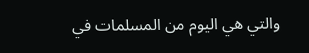والتي هي اليوم من المسلمات في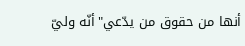أنها من حقوق من يدّعي"أنّه وليّ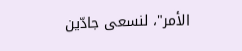الأمر"، لنسعى جادّين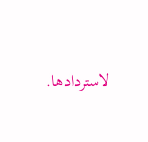لاستردادها.